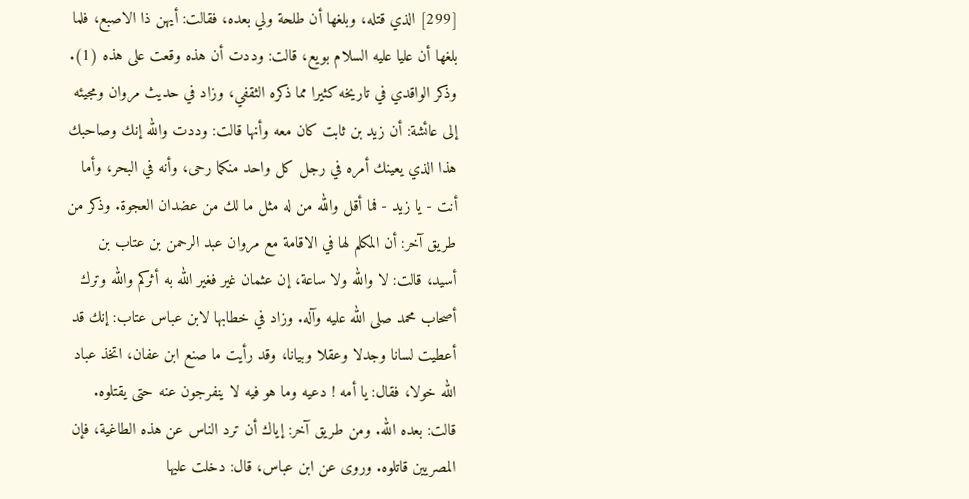[299] الذي قتله، وبلغها أن طلحة ولي بعده، فقالت: أيهن ذا الاصبع، فلما بلغها أن عليا عليه السلام بويع، قالت: وددت أن هذه وقعت على هذه (1). وذكر الواقدي في تاريخه كثيرا مما ذكره الثقفي، وزاد في حديث مروان ومجيئه إلى عائشة: أن زيد بن ثابت كان معه وأنها قالت: وددت والله إنك وصاحبك هذا الذي يعينك أمره في رجل كل واحد منكما رحى، وأنه في البحر، وأما أنت - يا زيد - فما أقل والله من له مثل ما لك من عضدان العجوة. وذكر من طريق آخر: أن المكلم لها في الاقامة مع مروان عبد الرحمن بن عتاب بن أسيد، قالت: لا والله ولا ساعة، إن عثمان غير فغير الله به أثركم والله وترك أصحاب محمد صلى الله عليه وآله. وزاد في خطابها لابن عباس عتاب: إنك قد أعطيت لسانا وجدلا وعقلا وبيانا، وقد رأيت ما صنع ابن عفان، اتخذ عباد الله خولا، فقال: يا أمه ! دعيه وما هو فيه لا ينفرجون عنه حتى يقتلوه. قالت: بعده الله. ومن طريق آخر: إياك أن ترد الناس عن هذه الطاغية، فإن المصريين قاتلوه. وروى عن ابن عباس، قال: دخلت عليها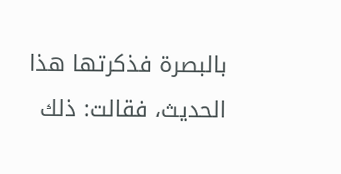بالبصرة فذكرتها هذا الحديث، فقالت: ذلك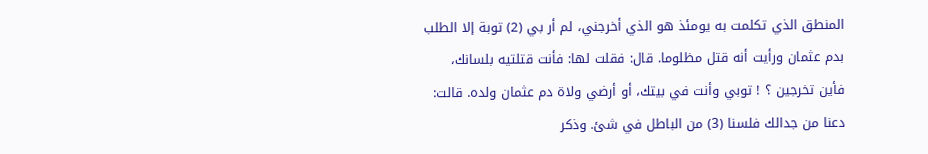المنطق الذي تكلمت به يومئذ هو الذي أخرجني، لم أر بي (2) توبة إلا الطلب بدم عثمان ورأيت أنه قتل مظلوما. قال: فقلت لها: فأنت قتلتيه بلسانك، فأين تخرجين ؟ ! توبي وأنت في بيتك، أو أرضي ولاة دم عثمان ولده. قالت: دعنا من جدالك فلسنا (3) من الباطل في شئ. وذكر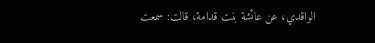الواقدي، عن عائشة بنت قدامة، قالت: سمعت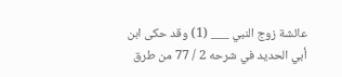عائشة زوج النبي ___ (1) وقد حكى ابن أبي الحديد في شرحه 2 / 77 من طرق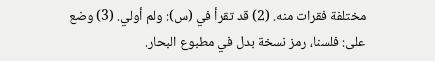مختلفة فقرات منه. (2) قد تقرأ في (س): ولم أولي. (3) وضع على: فلسنا، رمز نسخة بدل في مطبوع البحار.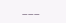___